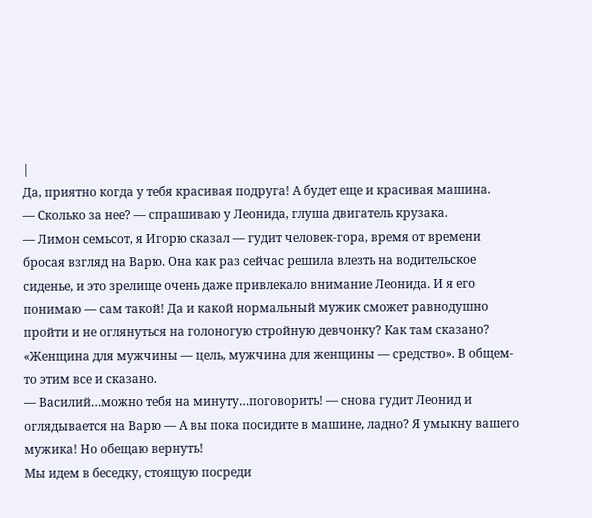|
Да, приятно когда у тебя красивая подруга! А будет еще и красивая машина.
— Сколько за нее? — спрашиваю у Леонида, глуша двигатель крузака.
— Лимон семьсот, я Игорю сказал — гудит человек-гора, время от времени бросая взгляд на Варю. Она как раз сейчас решила влезть на водительское сиденье, и это зрелище очень даже привлекало внимание Леонида. И я его понимаю — сам такой! Да и какой нормальный мужик сможет равнодушно пройти и не оглянуться на голоногую стройную девчонку? Как там сказано? «Женщина для мужчины — цель, мужчина для женщины — средство». В общем-то этим все и сказано.
— Василий…можно тебя на минуту…поговорить! — снова гудит Леонид и оглядывается на Варю — А вы пока посидите в машине, ладно? Я умыкну вашего мужика! Но обещаю вернуть!
Мы идем в беседку, стоящую посреди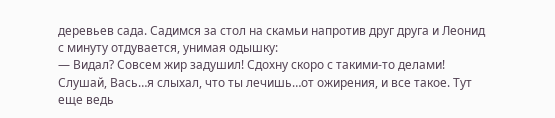деревьев сада. Садимся за стол на скамьи напротив друг друга и Леонид с минуту отдувается, унимая одышку:
— Видал? Совсем жир задушил! Сдохну скоро с такими-то делами! Слушай, Вась…я слыхал, что ты лечишь…от ожирения, и все такое. Тут еще ведь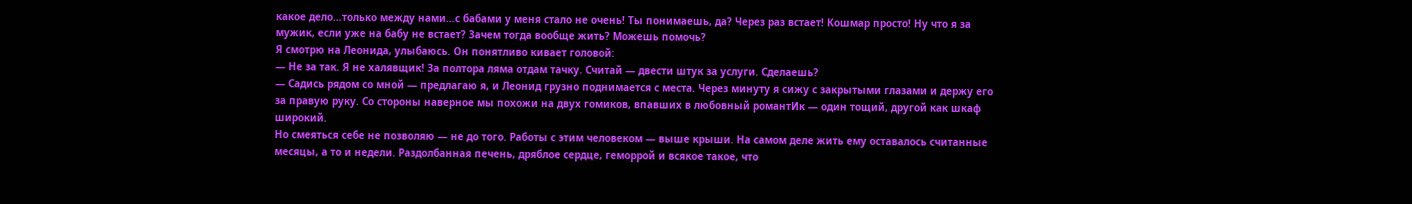какое дело…только между нами…с бабами у меня стало не очень! Ты понимаешь, да? Через раз встает! Кошмар просто! Ну что я за мужик, если уже на бабу не встает? Зачем тогда вообще жить? Можешь помочь?
Я смотрю на Леонида, улыбаюсь. Он понятливо кивает головой:
— Не за так. Я не халявщик! За полтора ляма отдам тачку. Считай — двести штук за услуги. Сделаешь?
— Садись рядом со мной — предлагаю я, и Леонид грузно поднимается с места. Через минуту я сижу с закрытыми глазами и держу его за правую руку. Со стороны наверное мы похожи на двух гомиков, впавших в любовный романтИк — один тощий, другой как шкаф широкий.
Но смеяться себе не позволяю — не до того. Работы с этим человеком — выше крыши. На самом деле жить ему оставалось считанные месяцы, а то и недели. Раздолбанная печень, дряблое сердце, геморрой и всякое такое, что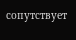сопутствует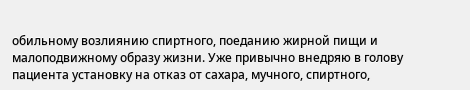обильному возлиянию спиртного, поеданию жирной пищи и малоподвижному образу жизни. Уже привычно внедряю в голову пациента установку на отказ от сахара, мучного, спиртного,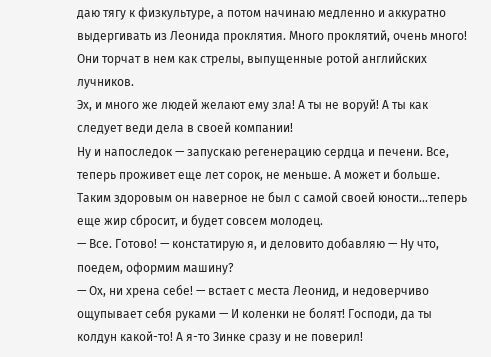даю тягу к физкультуре, а потом начинаю медленно и аккуратно выдергивать из Леонида проклятия. Много проклятий, очень много! Они торчат в нем как стрелы, выпущенные ротой английских лучников.
Эх, и много же людей желают ему зла! А ты не воруй! А ты как следует веди дела в своей компании!
Ну и напоследок — запускаю регенерацию сердца и печени. Все, теперь проживет еще лет сорок, не меньше. А может и больше. Таким здоровым он наверное не был с самой своей юности…теперь еще жир сбросит, и будет совсем молодец.
— Все. Готово! — констатирую я, и деловито добавляю — Ну что, поедем, оформим машину?
— Ох, ни хрена себе! — встает с места Леонид, и недоверчиво ощупывает себя руками — И коленки не болят! Господи, да ты колдун какой-то! А я-то Зинке сразу и не поверил!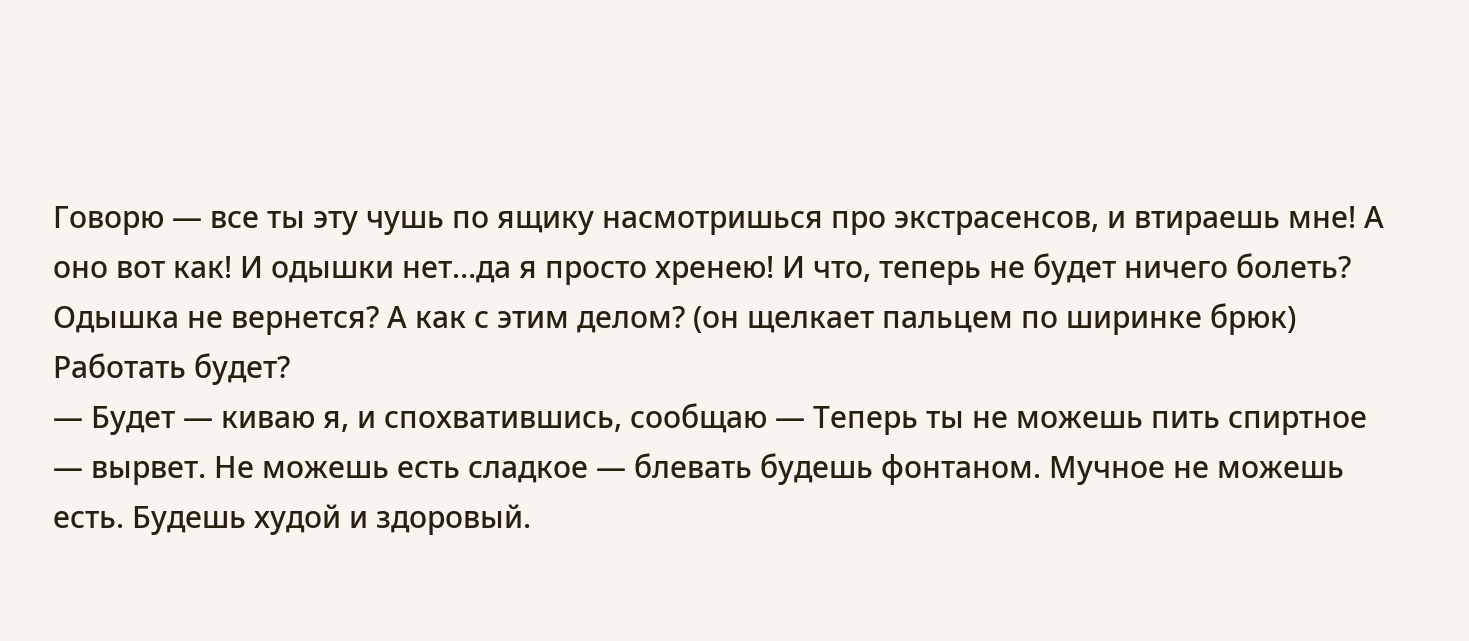Говорю — все ты эту чушь по ящику насмотришься про экстрасенсов, и втираешь мне! А оно вот как! И одышки нет…да я просто хренею! И что, теперь не будет ничего болеть? Одышка не вернется? А как с этим делом? (он щелкает пальцем по ширинке брюк) Работать будет?
— Будет — киваю я, и спохватившись, сообщаю — Теперь ты не можешь пить спиртное — вырвет. Не можешь есть сладкое — блевать будешь фонтаном. Мучное не можешь есть. Будешь худой и здоровый.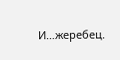И…жеребец.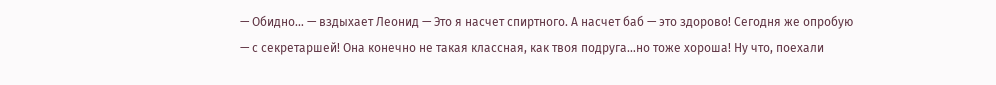— Обидно… — вздыхает Леонид — Это я насчет спиртного. А насчет баб — это здорово! Сегодня же опробую — с секретаршей! Она конечно не такая классная, как твоя подруга…но тоже хороша! Ну что, поехали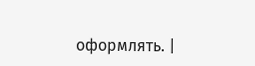оформлять. |